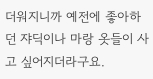더워지니까 예전에 좋아하던 쟈딕이나 마랑 옷들이 사고 싶어지더라구요.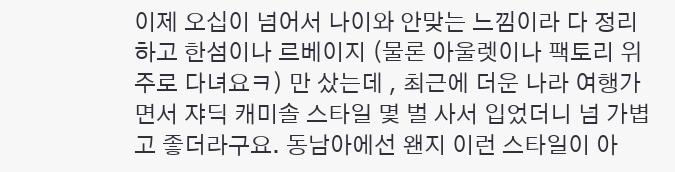이제 오십이 넘어서 나이와 안맞는 느낌이라 다 정리하고 한섬이나 르베이지 (물론 아울렛이나 팩토리 위주로 다녀요ㅋ) 만 샀는데 , 최근에 더운 나라 여행가면서 쟈딕 캐미솔 스타일 몇 벌 사서 입었더니 넘 가볍고 좋더라구요. 동남아에선 왠지 이런 스타일이 아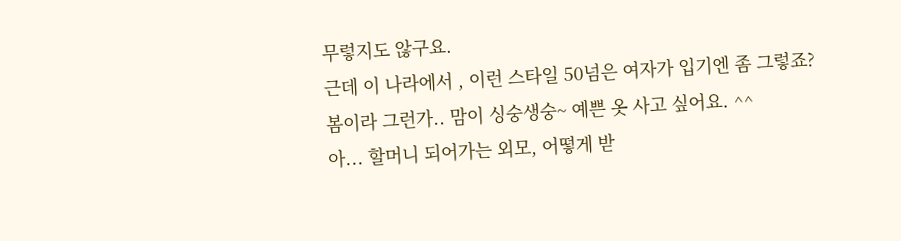무렇지도 않구요.
근데 이 나라에서 , 이런 스타일 50넘은 여자가 입기엔 좀 그렇죠?
봄이라 그런가.. 맘이 싱숭생숭~ 예쁜 옷 사고 싶어요. ^^
아... 할머니 되어가는 외모, 어떻게 받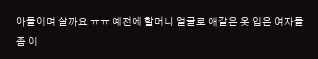아들이며 살까요 ㅠㅠ 예전에 할머니 얼굴로 애같은 옷 입은 여자들 좀 이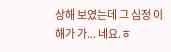상해 보였는데 그 심정 이해가 가... 네요.ㅎ